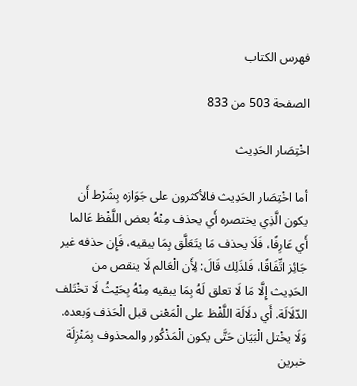فهرس الكتاب

الصفحة 503 من 833

اخْتِصَار الحَدِيث

أما اخْتِصَار الحَدِيث فالأكثرون على جَوَازه بِشَرْط أَن يكون الَّذِي يختصره أَي يحذف مِنْهُ بعض اللَّفْظ عَالما أَي عَارِفًا، فَلَا يحذف مَا يتَعَلَّق بِمَا يبقيه، فَإِن حذفه غير جَائِز اتِّفَاقًا، فَلذَلِك قَالَ: لِأَن الْعَالم لَا ينقص من الحَدِيث إِلَّا مَا لَا تعلق لَهُ بِمَا يبقيه مِنْهُ بِحَيْثُ لَا تخْتَلف الدّلَالَة. أَي دلَالَة اللَّفْظ على الْمَعْنى قبل الْحَذف وَبعده. وَلَا يخْتل الْبَيَان حَتَّى يكون الْمَذْكُور والمحذوف بِمَنْزِلَة خبرين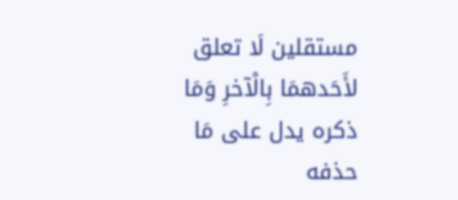مستقلين لَا تعلق لأَحَدهمَا بِالْآخرِ وَمَا ذكره يدل على مَا حذفه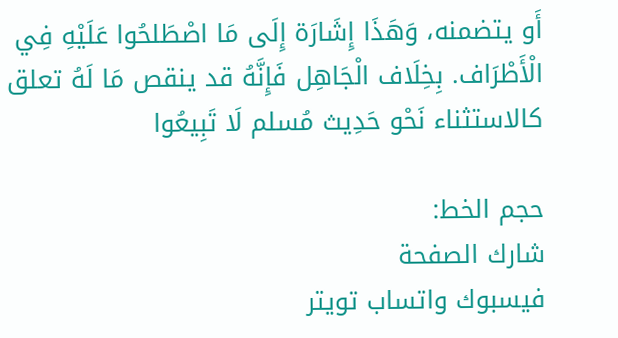أَو يتضمنه، وَهَذَا إِشَارَة إِلَى مَا اصْطَلحُوا عَلَيْهِ فِي الْأَطْرَاف. بِخِلَاف الْجَاهِل فَإِنَّهُ قد ينقص مَا لَهُ تعلق كالاستثناء نَحْو حَدِيث مُسلم لَا تَبِيعُوا

حجم الخط:
شارك الصفحة
فيسبوك واتساب تويتر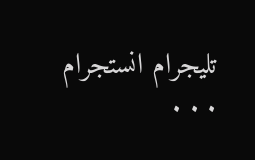تليجرام انستجرام
. . .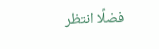فضلًا انتظر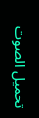تحميل الصوت